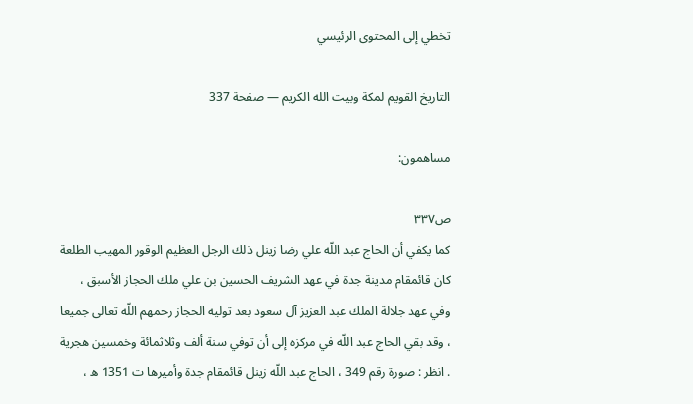تخطي إلى المحتوى الرئيسي

التاريخ القويم لمكة وبيت الله الكريم — صفحة 337

مساهمون:

ص٣٣٧
كما يكفي أن الحاج عبد اللّه علي رضا زينل ذلك الرجل العظيم الوقور المهيب الطلعة كان قائمقام مدينة جدة في عهد الشريف الحسين بن علي ملك الحجاز الأسبق ، وفي عهد جلالة الملك عبد العزيز آل سعود بعد توليه الحجاز رحمهم اللّه تعالى جميعا ، وقد بقي الحاج عبد اللّه في مركزه إلى أن توفي سنة ألف وثلاثمائة وخمسين هجرية . انظر : صورة رقم 349 ، الحاج عبد اللّه زينل قائمقام جدة وأميرها ت 1351 ه ،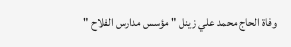وفاة الحاج محمد علي زينل " مؤسس مدارس الفلاح "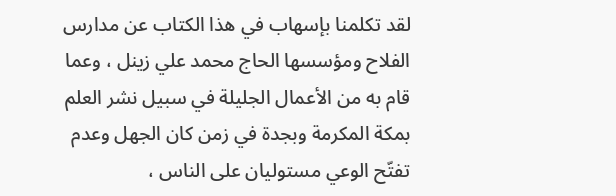لقد تكلمنا بإسهاب في هذا الكتاب عن مدارس الفلاح ومؤسسها الحاج محمد علي زينل ، وعما قام به من الأعمال الجليلة في سبيل نشر العلم بمكة المكرمة وبجدة في زمن كان الجهل وعدم تفتّح الوعي مستوليان على الناس ،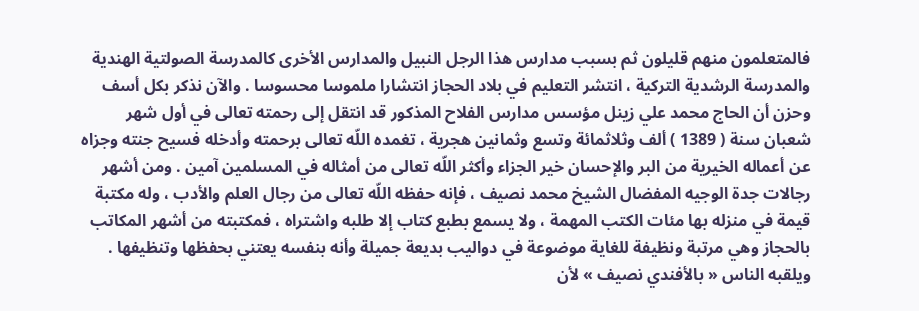فالمتعلمون منهم قليلون ثم بسبب مدارس هذا الرجل النبيل والمدارس الأخرى كالمدرسة الصولتية الهندية والمدرسة الرشدية التركية ، انتشر التعليم في بلاد الحجاز انتشارا ملموسا محسوسا . والآن نذكر بكل أسف وحزن أن الحاج محمد علي زينل مؤسس مدارس الفلاح المذكور قد انتقل إلى رحمته تعالى في أول شهر شعبان سنة ( 1389 ) ألف وثلاثمائة وتسع وثمانين هجرية ، تغمده اللّه تعالى برحمته وأدخله فسيح جنته وجزاه عن أعماله الخيرية من البر والإحسان خير الجزاء وأكثر اللّه تعالى من أمثاله في المسلمين آمين . ومن أشهر رجالات جدة الوجيه المفضال الشيخ محمد نصيف ، فإنه حفظه اللّه تعالى من رجال العلم والأدب ، وله مكتبة قيمة في منزله بها مئات الكتب المهمة ، ولا يسمع بطبع كتاب إلا طلبه واشتراه ، فمكتبته من أشهر المكاتب بالحجاز وهي مرتبة ونظيفة للغاية موضوعة في دواليب بديعة جميلة وأنه بنفسه يعتني بحفظها وتنظيفها . ويلقبه الناس « بالأفندي نصيف » لأن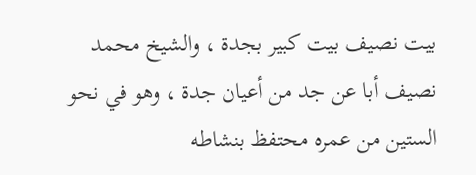بيت نصيف بيت كبير بجدة ، والشيخ محمد نصيف أبا عن جد من أعيان جدة ، وهو في نحو الستين من عمره محتفظ بنشاطه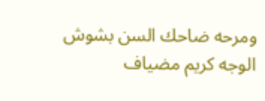ومرحه ضاحك السن بشوش الوجه كريم مضياف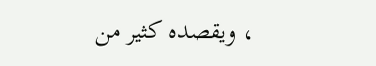، ويقصده كثير من